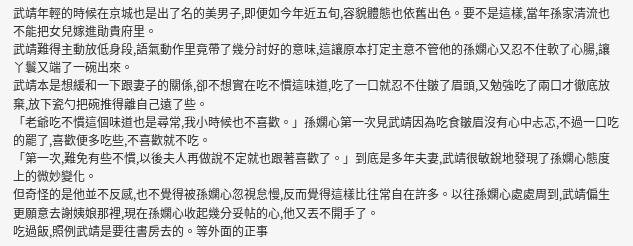武靖年輕的時候在京城也是出了名的美男子,即便如今年近五旬,容貌體態也依舊出色。要不是這樣,當年孫家清流也不能把女兒嫁進勛貴府里。
武靖難得主動放低身段,語氣動作里竟帶了幾分討好的意味,這讓原本打定主意不管他的孫嫻心又忍不住軟了心腸,讓丫鬟又端了一碗出來。
武靖本是想緩和一下跟妻子的關係,卻不想實在吃不慣這味道,吃了一口就忍不住皺了眉頭,又勉強吃了兩口才徹底放棄,放下瓷勺把碗推得離自己遠了些。
「老爺吃不慣這個味道也是尋常,我小時候也不喜歡。」孫嫻心第一次見武靖因為吃食皺眉沒有心中忐忑,不過一口吃的罷了,喜歡便多吃些,不喜歡就不吃。
「第一次,難免有些不慣,以後夫人再做說不定就也跟著喜歡了。」到底是多年夫妻,武靖很敏銳地發現了孫嫻心態度上的微妙變化。
但奇怪的是他並不反感,也不覺得被孫嫻心忽視怠慢,反而覺得這樣比往常自在許多。以往孫嫻心處處周到,武靖偏生更願意去謝姨娘那裡,現在孫嫻心收起幾分妥帖的心,他又丟不開手了。
吃過飯,照例武靖是要往書房去的。等外面的正事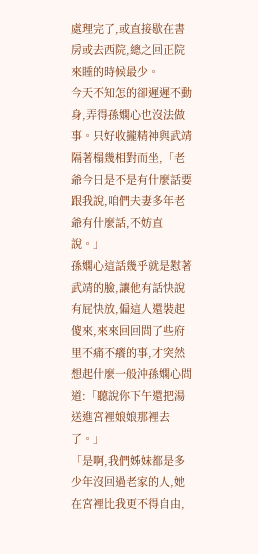處理完了,或直接歇在書房或去西院,總之回正院來睡的時候最少。
今天不知怎的卻遲遲不動身,弄得孫嫻心也沒法做事。只好收攏精神與武靖隔著榻幾相對而坐,「老爺今日是不是有什麼話要跟我說,咱們夫妻多年老爺有什麼話,不妨直說。」
孫嫻心這話幾乎就是懟著武靖的臉,讓他有話快說有屁快放,偏這人還裝起傻來,來來回回問了些府里不痛不癢的事,才突然想起什麼一般沖孫嫻心問道:「聽說你下午還把湯送進宮裡娘娘那裡去了。」
「是啊,我們姊妹都是多少年沒回過老家的人,她在宮裡比我更不得自由,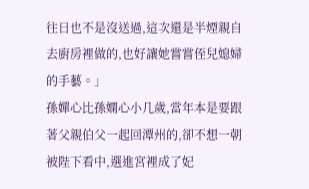往日也不是沒送過,這次還是半煙親自去廚房裡做的,也好讓她嘗嘗侄兒媳婦的手藝。」
孫嬋心比孫嫻心小几歲,當年本是要跟著父親伯父一起回潭州的,卻不想一朝被陛下看中,選進宮裡成了妃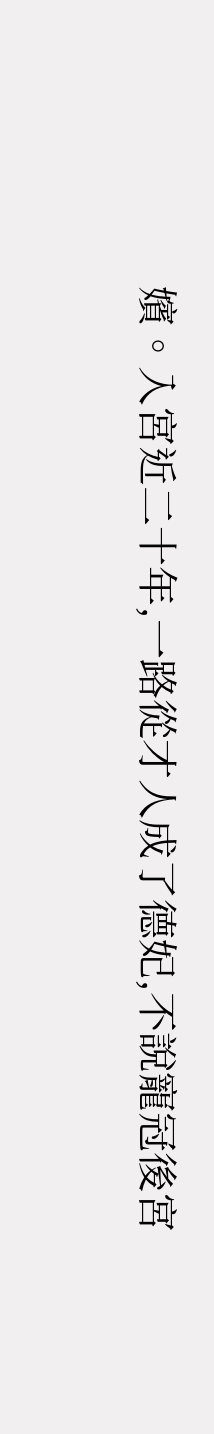嬪。入宮近二十年,一路從才人成了德妃,不說寵冠後宮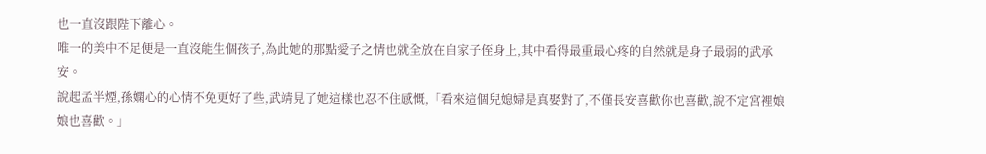也一直沒跟陛下離心。
唯一的美中不足便是一直沒能生個孩子,為此她的那點愛子之情也就全放在自家子侄身上,其中看得最重最心疼的自然就是身子最弱的武承安。
說起孟半煙,孫嫻心的心情不免更好了些,武靖見了她這樣也忍不住感慨,「看來這個兒媳婦是真娶對了,不僅長安喜歡你也喜歡,說不定宮裡娘娘也喜歡。」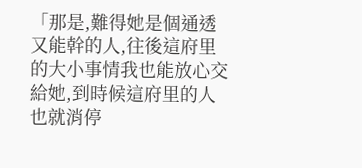「那是,難得她是個通透又能幹的人,往後這府里的大小事情我也能放心交給她,到時候這府里的人也就消停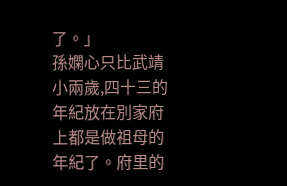了。」
孫嫻心只比武靖小兩歲,四十三的年紀放在別家府上都是做祖母的年紀了。府里的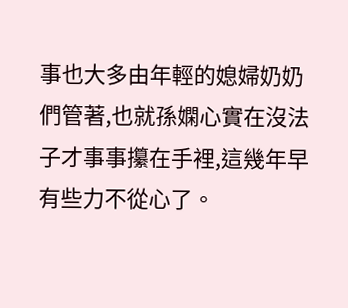事也大多由年輕的媳婦奶奶們管著,也就孫嫻心實在沒法子才事事攥在手裡,這幾年早有些力不從心了。